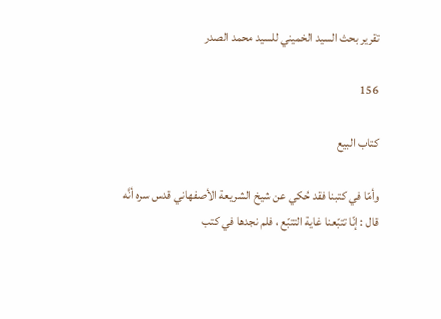تقرير بحث السيد الخميني للسيد محمد الصدر

156

كتاب البيع

وأمّا في كتبنا فقد حُكي عن شيخ الشريعة الأصفهاني قدس سره أنَّه قال : إنّا تتبّعنا غاية التتبّع ، فلم نجدها في كتب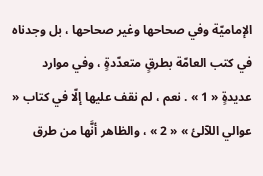الإماميّة وفي صحاحها وغير صحاحها ، بل وجدناه في كتب العامّة بطرقٍ متعدّدةٍ ، وفي موارد عديدةٍ « 1 » . نعم ، لم نقف عليها إلّا في كتاب « عوالي اللآلئ » « 2 » ، والظاهر أنَّها من طرق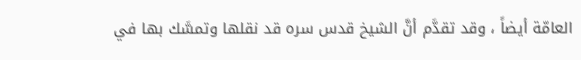العامّة أيضاً ، وقد تقدَّم أنَّ الشيخ قدس سره قد نقلها وتمسَّك بها في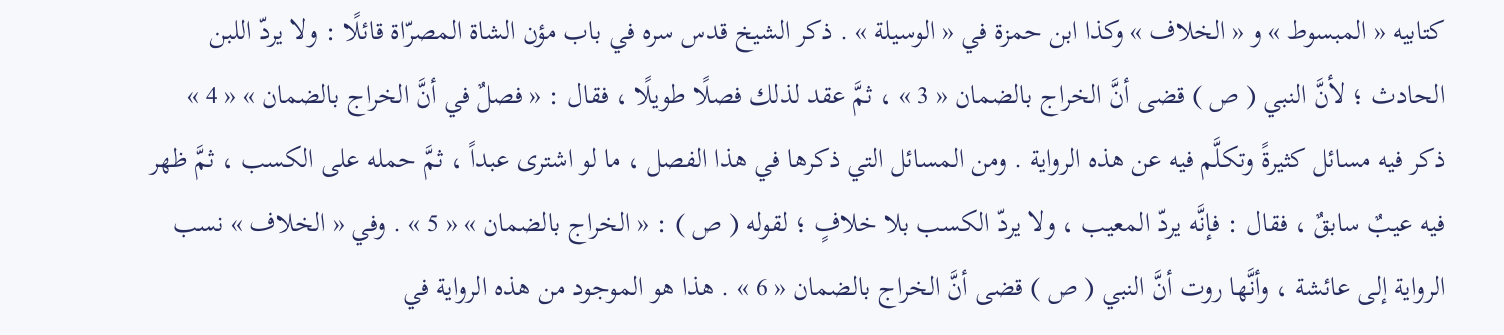كتابيه « المبسوط » و « الخلاف » وكذا ابن حمزة في « الوسيلة » . ذكر الشيخ قدس سره في باب مؤن الشاة المصرّاة قائلًا : ولا يردّ اللبن الحادث ؛ لأنَّ النبي ( ص ) قضى أنَّ الخراج بالضمان « 3 » ، ثمَّ عقد لذلك فصلًا طويلًا ، فقال : « فصلٌ في أنَّ الخراج بالضمان » « 4 » ذكر فيه مسائل كثيرةً وتكلَّم فيه عن هذه الرواية . ومن المسائل التي ذكرها في هذا الفصل ، ما لو اشترى عبداً ، ثمَّ حمله على الكسب ، ثمَّ ظهر فيه عيبٌ سابقٌ ، فقال : فإنَّه يردّ المعيب ، ولا يردّ الكسب بلا خلافٍ ؛ لقوله ( ص ) : « الخراج بالضمان » « 5 » . وفي « الخلاف » نسب الرواية إلى عائشة ، وأنَّها روت أنَّ النبي ( ص ) قضى أنَّ الخراج بالضمان « 6 » . هذا هو الموجود من هذه الرواية في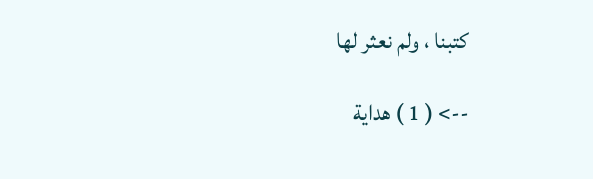كتبنا ، ولم نعثر لها

--> ( 1 ) هداية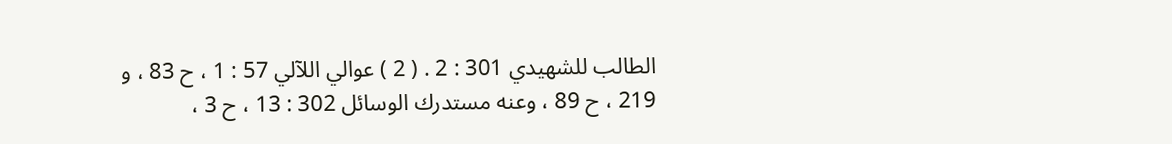الطالب للشهيدي 301 : 2 . ( 2 ) عوالي اللآلي 57 : 1 ، ح 83 ، و 219 ، ح 89 ، وعنه مستدرك الوسائل 302 : 13 ، ح 3 ،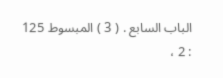الباب السابع . ( 3 ) المبسوط 125 : 2 ،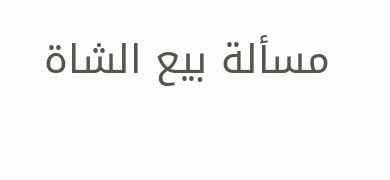مسألة بيع الشاة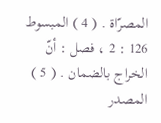المصرّاة . ( 4 ) المبسوط 126 : 2 ، فصل : أنّ الخراج بالضمان . ( 5 ) المصدر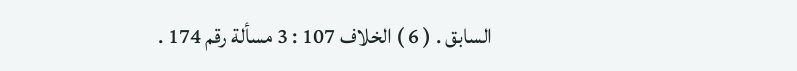السابق . ( 6 ) الخلاف 107 : 3 مسألة رقم 174 .